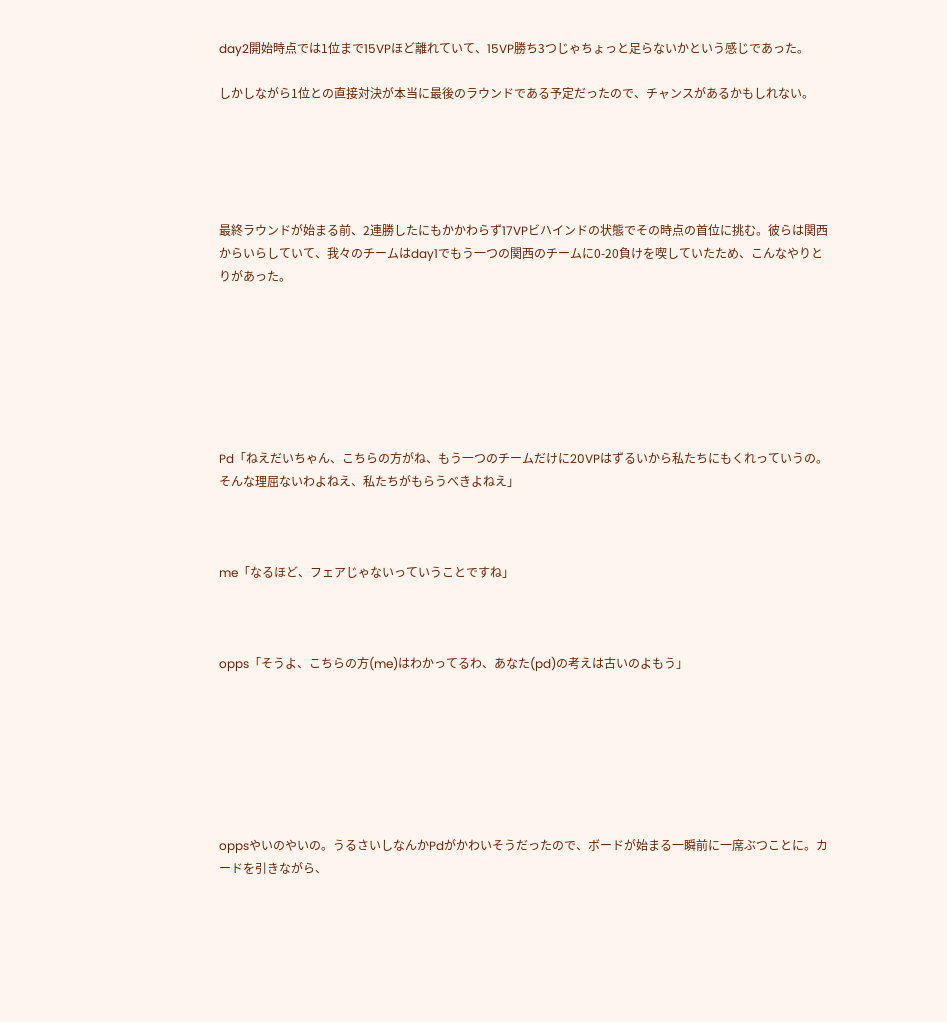day2開始時点では1位まで15VPほど離れていて、15VP勝ち3つじゃちょっと足らないかという感じであった。

しかしながら1位との直接対決が本当に最後のラウンドである予定だったので、チャンスがあるかもしれない。





最終ラウンドが始まる前、2連勝したにもかかわらず17VPビハインドの状態でその時点の首位に挑む。彼らは関西からいらしていて、我々のチームはday1でもう一つの関西のチームに0-20負けを喫していたため、こんなやりとりがあった。







Pd「ねえだいちゃん、こちらの方がね、もう一つのチームだけに20VPはずるいから私たちにもくれっていうの。そんな理屈ないわよねえ、私たちがもらうべきよねえ」



me「なるほど、フェアじゃないっていうことですね」



opps「そうよ、こちらの方(me)はわかってるわ、あなた(pd)の考えは古いのよもう」







oppsやいのやいの。うるさいしなんかPdがかわいそうだったので、ボードが始まる一瞬前に一席ぶつことに。カードを引きながら、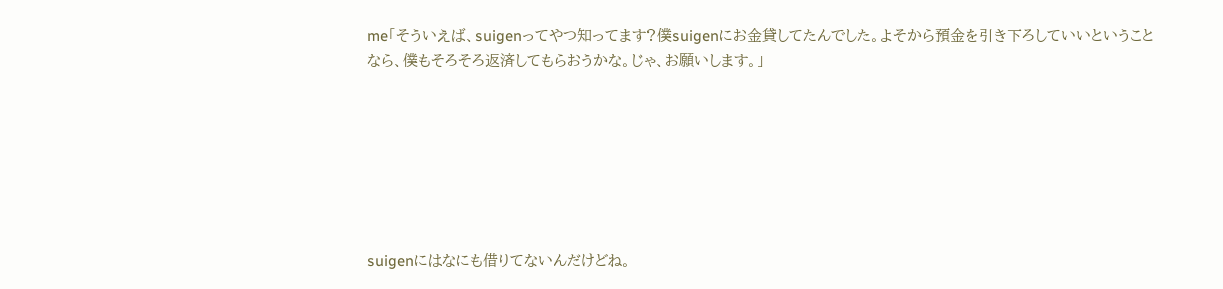me「そういえば、suigenってやつ知ってます?僕suigenにお金貸してたんでした。よそから預金を引き下ろしていいということなら、僕もそろそろ返済してもらおうかな。じゃ、お願いします。」







suigenにはなにも借りてないんだけどね。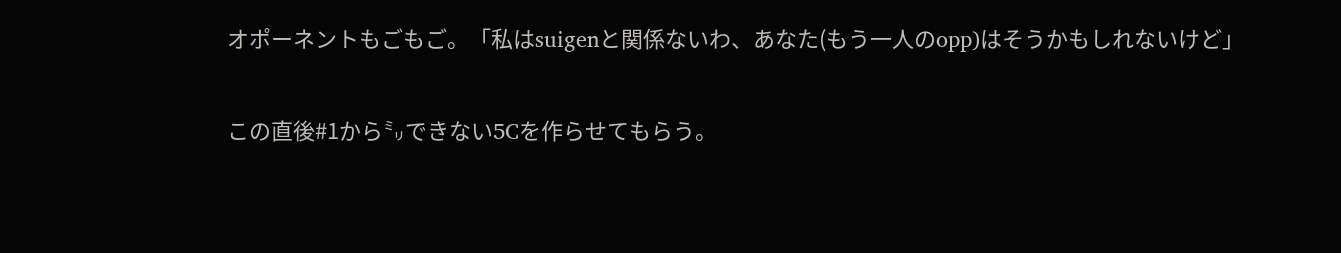オポーネントもごもご。「私はsuigenと関係ないわ、あなた(もう一人のopp)はそうかもしれないけど」

この直後#1から㍉できない5Cを作らせてもらう。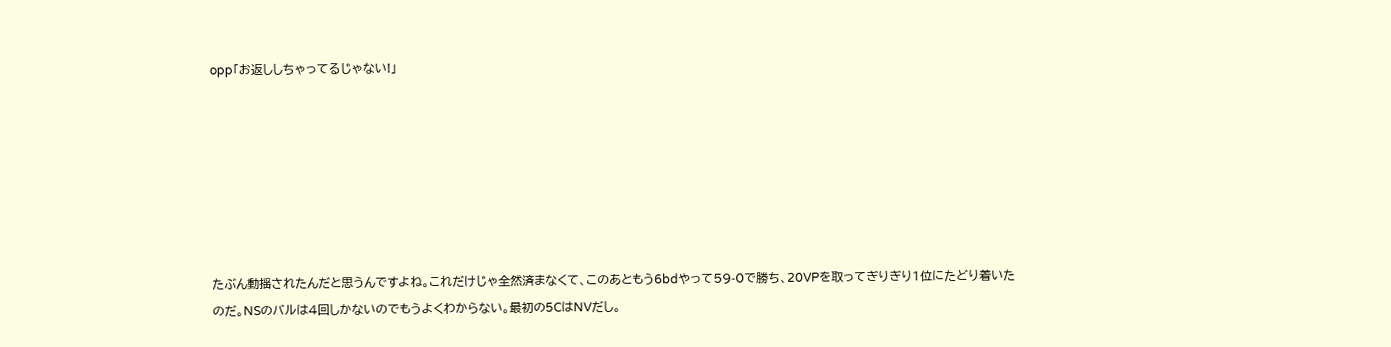opp「お返ししちゃってるじゃない!」







たぶん動揺されたんだと思うんですよね。これだけじゃ全然済まなくて、このあともう6bdやって59-0で勝ち、20VPを取ってぎりぎり1位にたどり着いたのだ。NSのバルは4回しかないのでもうよくわからない。最初の5CはNVだし。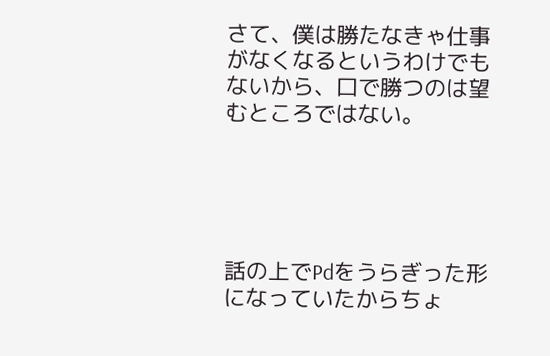さて、僕は勝たなきゃ仕事がなくなるというわけでもないから、口で勝つのは望むところではない。





話の上でPdをうらぎった形になっていたからちょ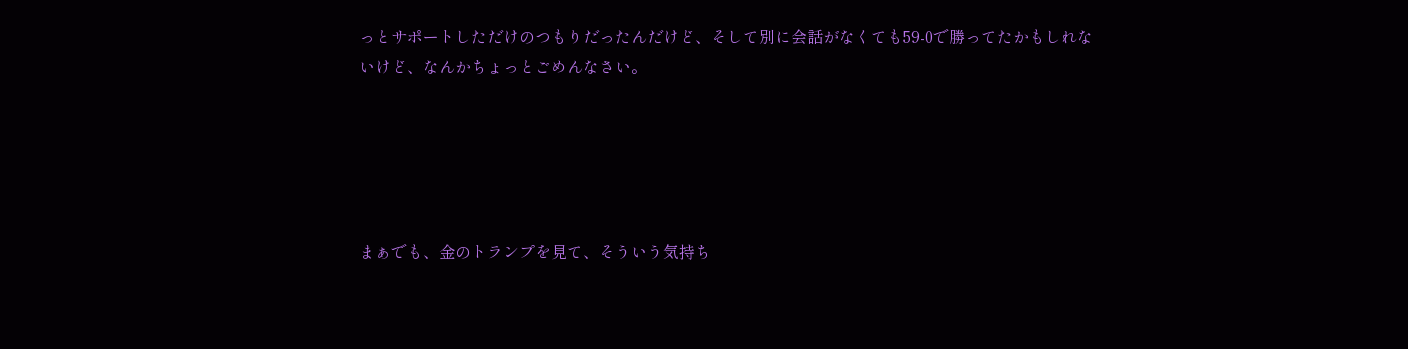っとサポートしただけのつもりだったんだけど、そして別に会話がなくても59-0で勝ってたかもしれないけど、なんかちょっとごめんなさい。





まぁでも、金のトランプを見て、そういう気持ち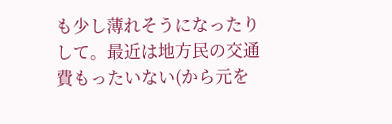も少し薄れそうになったりして。最近は地方民の交通費もったいない(から元を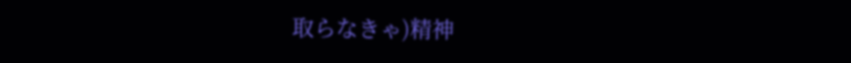取らなきゃ)精神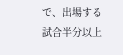で、出場する試合半分以上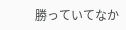勝っていてなか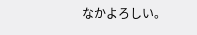なかよろしい。